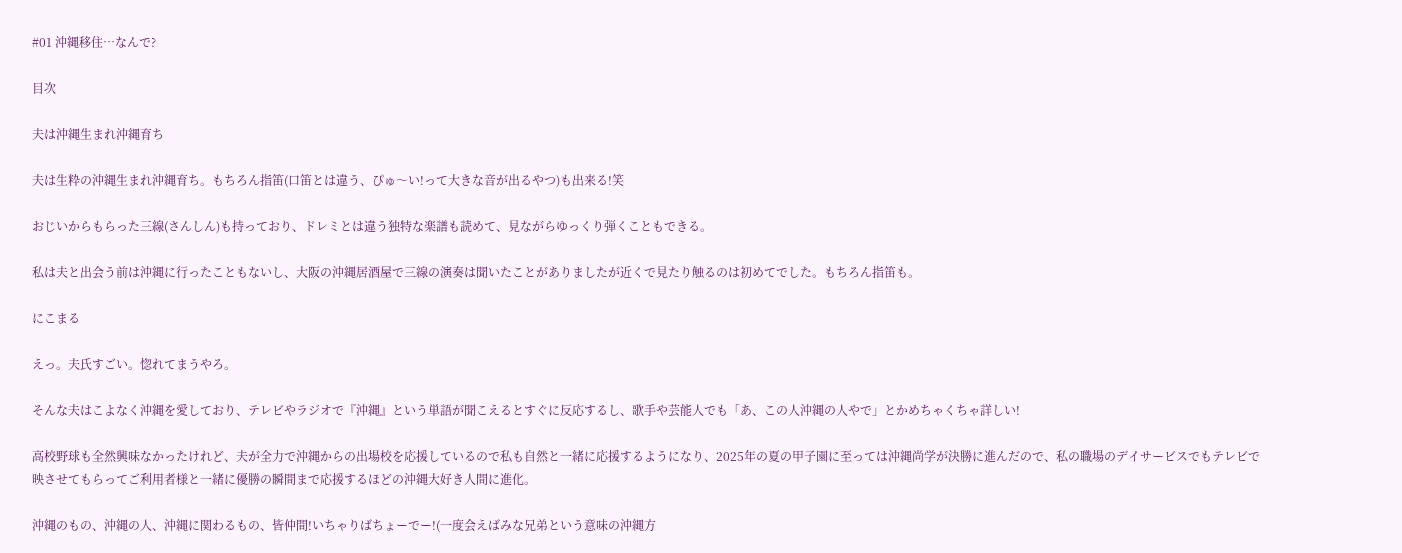#01 沖縄移住…なんで?

目次

夫は沖縄生まれ沖縄育ち

夫は生粋の沖縄生まれ沖縄育ち。もちろん指笛(口笛とは違う、ぴゅ〜い!って大きな音が出るやつ)も出来る!笑

おじいからもらった三線(さんしん)も持っており、ドレミとは違う独特な楽譜も読めて、見ながらゆっくり弾くこともできる。

私は夫と出会う前は沖縄に行ったこともないし、大阪の沖縄居酒屋で三線の演奏は聞いたことがありましたが近くで見たり触るのは初めてでした。もちろん指笛も。

にこまる

えっ。夫氏すごい。惚れてまうやろ。

そんな夫はこよなく沖縄を愛しており、テレビやラジオで『沖縄』という単語が聞こえるとすぐに反応するし、歌手や芸能人でも「あ、この人沖縄の人やで」とかめちゃくちゃ詳しい!

高校野球も全然興味なかったけれど、夫が全力で沖縄からの出場校を応援しているので私も自然と一緒に応援するようになり、2025年の夏の甲子園に至っては沖縄尚学が決勝に進んだので、私の職場のデイサービスでもテレビで映させてもらってご利用者様と一緒に優勝の瞬間まで応援するほどの沖縄大好き人間に進化。

沖縄のもの、沖縄の人、沖縄に関わるもの、皆仲間!いちゃりばちょーでー!(一度会えばみな兄弟という意味の沖縄方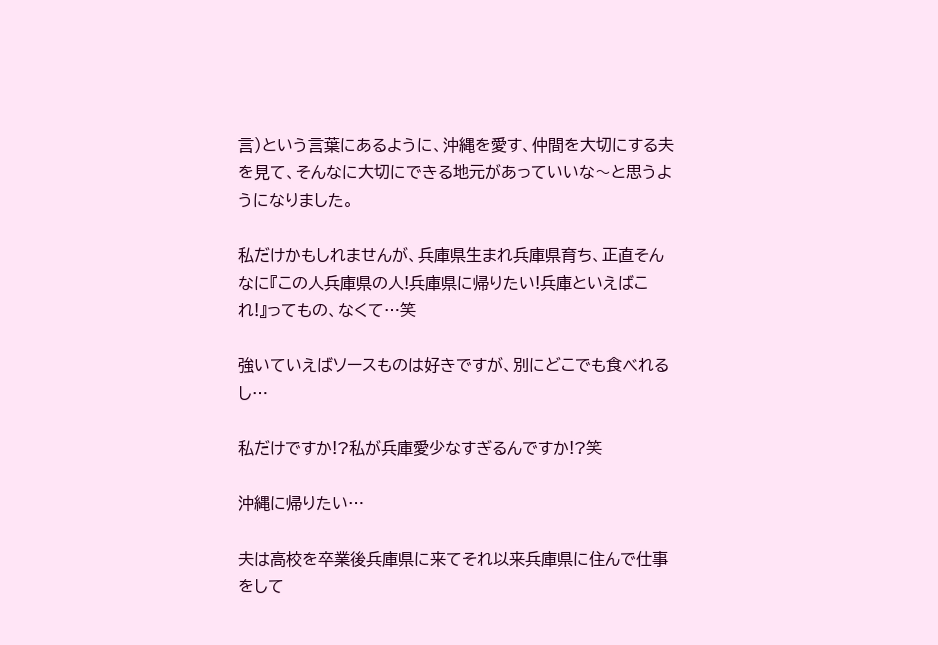言)という言葉にあるように、沖縄を愛す、仲間を大切にする夫を見て、そんなに大切にできる地元があっていいな〜と思うようになりました。

私だけかもしれませんが、兵庫県生まれ兵庫県育ち、正直そんなに『この人兵庫県の人!兵庫県に帰りたい!兵庫といえばこれ!』ってもの、なくて…笑

強いていえばソースものは好きですが、別にどこでも食べれるし…

私だけですか!?私が兵庫愛少なすぎるんですか!?笑

沖縄に帰りたい…

夫は高校を卒業後兵庫県に来てそれ以来兵庫県に住んで仕事をして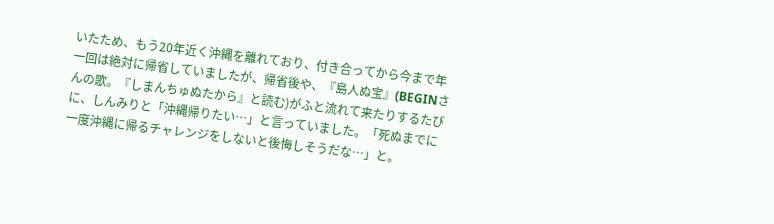いたため、もう20年近く沖縄を離れており、付き合ってから今まで年一回は絶対に帰省していましたが、帰省後や、『島人ぬ宝』(BEGINさんの歌。『しまんちゅぬたから』と読む)がふと流れて来たりするたびに、しんみりと「沖縄帰りたい…」と言っていました。「死ぬまでに一度沖縄に帰るチャレンジをしないと後悔しそうだな…」と。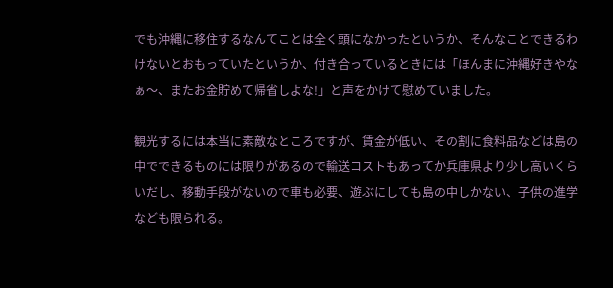でも沖縄に移住するなんてことは全く頭になかったというか、そんなことできるわけないとおもっていたというか、付き合っているときには「ほんまに沖縄好きやなぁ〜、またお金貯めて帰省しよな!」と声をかけて慰めていました。

観光するには本当に素敵なところですが、賃金が低い、その割に食料品などは島の中でできるものには限りがあるので輸送コストもあってか兵庫県より少し高いくらいだし、移動手段がないので車も必要、遊ぶにしても島の中しかない、子供の進学なども限られる。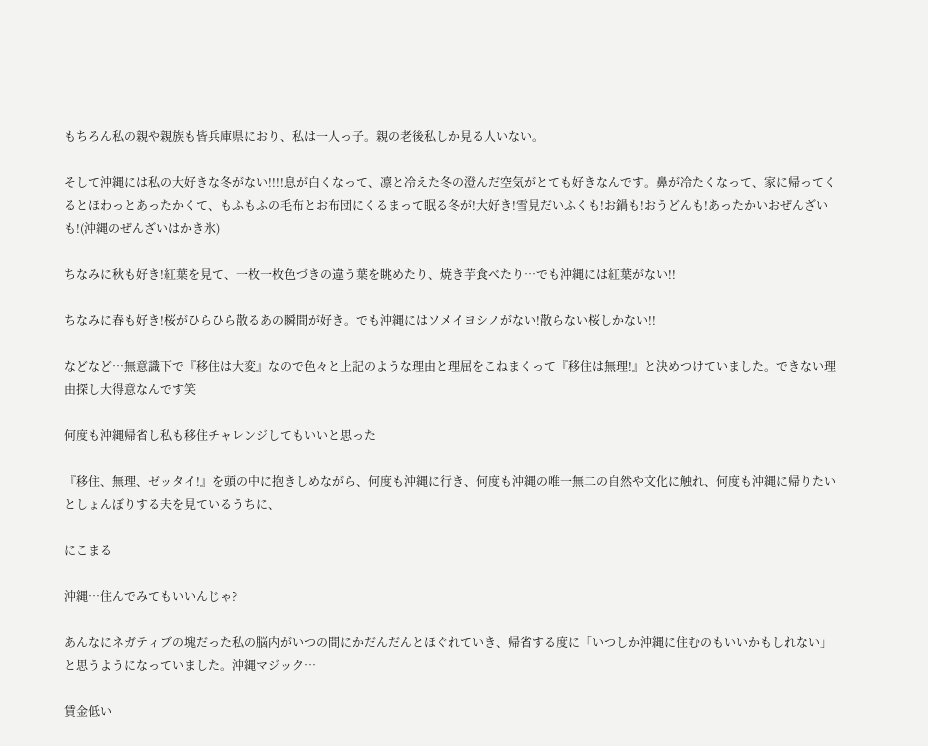もちろん私の親や親族も皆兵庫県におり、私は一人っ子。親の老後私しか見る人いない。

そして沖縄には私の大好きな冬がない!!!!息が白くなって、凛と冷えた冬の澄んだ空気がとても好きなんです。鼻が冷たくなって、家に帰ってくるとほわっとあったかくて、もふもふの毛布とお布団にくるまって眠る冬が!大好き!雪見だいふくも!お鍋も!おうどんも!あったかいおぜんざいも!(沖縄のぜんざいはかき氷)

ちなみに秋も好き!紅葉を見て、一枚一枚色づきの違う葉を眺めたり、焼き芋食べたり…でも沖縄には紅葉がない!!

ちなみに春も好き!桜がひらひら散るあの瞬間が好き。でも沖縄にはソメイヨシノがない!散らない桜しかない!!

などなど…無意識下で『移住は大変』なので色々と上記のような理由と理屈をこねまくって『移住は無理!』と決めつけていました。できない理由探し大得意なんです笑

何度も沖縄帰省し私も移住チャレンジしてもいいと思った

『移住、無理、ゼッタイ!』を頭の中に抱きしめながら、何度も沖縄に行き、何度も沖縄の唯一無二の自然や文化に触れ、何度も沖縄に帰りたいとしょんぼりする夫を見ているうちに、

にこまる

沖縄…住んでみてもいいんじゃ?

あんなにネガティブの塊だった私の脳内がいつの間にかだんだんとほぐれていき、帰省する度に「いつしか沖縄に住むのもいいかもしれない」と思うようになっていました。沖縄マジック…

賃金低い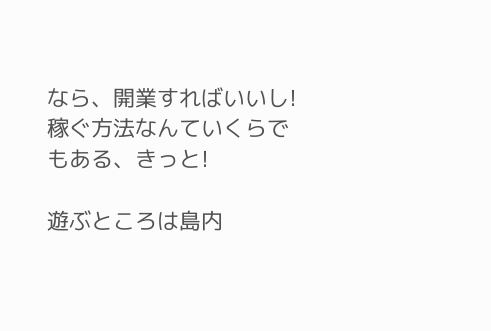なら、開業すればいいし!稼ぐ方法なんていくらでもある、きっと!

遊ぶところは島内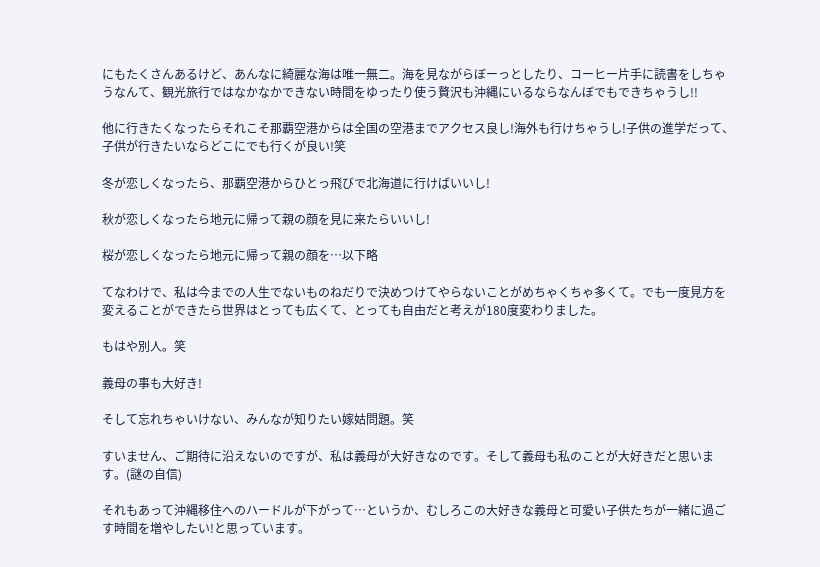にもたくさんあるけど、あんなに綺麗な海は唯一無二。海を見ながらぼーっとしたり、コーヒー片手に読書をしちゃうなんて、観光旅行ではなかなかできない時間をゆったり使う贅沢も沖縄にいるならなんぼでもできちゃうし!!

他に行きたくなったらそれこそ那覇空港からは全国の空港までアクセス良し!海外も行けちゃうし!子供の進学だって、子供が行きたいならどこにでも行くが良い!笑

冬が恋しくなったら、那覇空港からひとっ飛びで北海道に行けばいいし!

秋が恋しくなったら地元に帰って親の顔を見に来たらいいし!

桜が恋しくなったら地元に帰って親の顔を…以下略

てなわけで、私は今までの人生でないものねだりで決めつけてやらないことがめちゃくちゃ多くて。でも一度見方を変えることができたら世界はとっても広くて、とっても自由だと考えが180度変わりました。

もはや別人。笑

義母の事も大好き!

そして忘れちゃいけない、みんなが知りたい嫁姑問題。笑

すいません、ご期待に沿えないのですが、私は義母が大好きなのです。そして義母も私のことが大好きだと思います。(謎の自信)

それもあって沖縄移住へのハードルが下がって…というか、むしろこの大好きな義母と可愛い子供たちが一緒に過ごす時間を増やしたい!と思っています。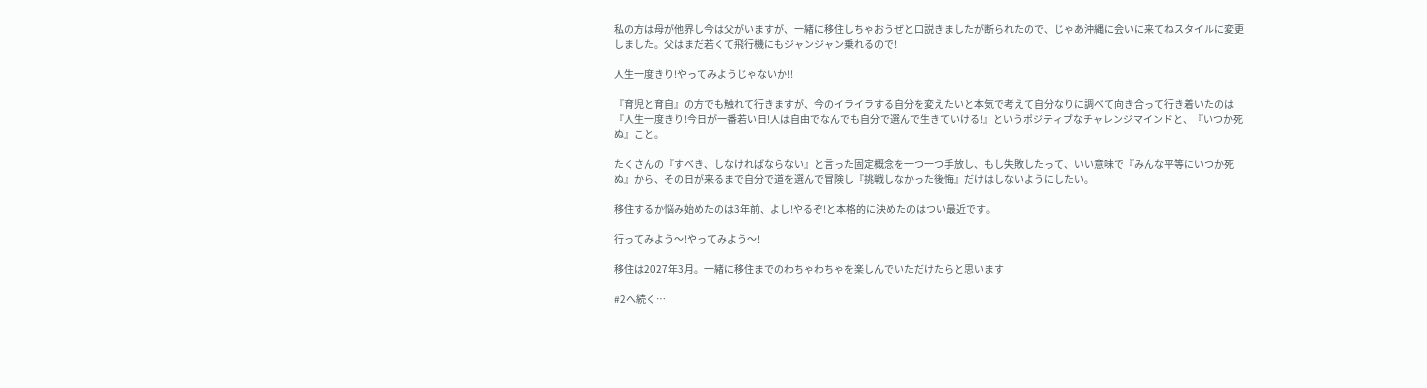私の方は母が他界し今は父がいますが、一緒に移住しちゃおうぜと口説きましたが断られたので、じゃあ沖縄に会いに来てねスタイルに変更しました。父はまだ若くて飛行機にもジャンジャン乗れるので!

人生一度きり!やってみようじゃないか!!

『育児と育自』の方でも触れて行きますが、今のイライラする自分を変えたいと本気で考えて自分なりに調べて向き合って行き着いたのは『人生一度きり!今日が一番若い日!人は自由でなんでも自分で選んで生きていける!』というポジティブなチャレンジマインドと、『いつか死ぬ』こと。

たくさんの『すべき、しなければならない』と言った固定概念を一つ一つ手放し、もし失敗したって、いい意味で『みんな平等にいつか死ぬ』から、その日が来るまで自分で道を選んで冒険し『挑戦しなかった後悔』だけはしないようにしたい。

移住するか悩み始めたのは3年前、よし!やるぞ!と本格的に決めたのはつい最近です。

行ってみよう〜!やってみよう〜!

移住は2027年3月。一緒に移住までのわちゃわちゃを楽しんでいただけたらと思います

#2へ続く…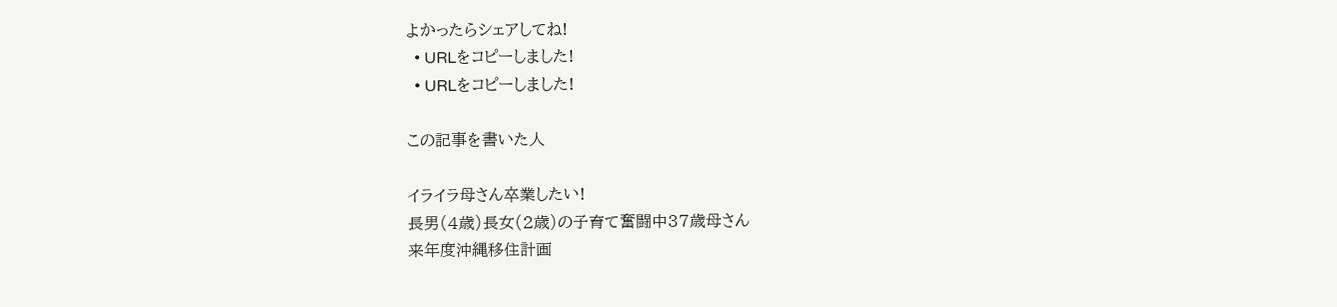よかったらシェアしてね!
  • URLをコピーしました!
  • URLをコピーしました!

この記事を書いた人

イライラ母さん卒業したい!
長男(4歳)長女(2歳)の子育て奮闘中37歳母さん
来年度沖縄移住計画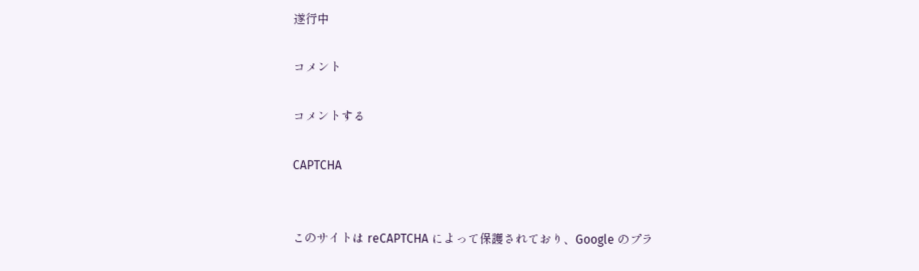遂行中

コメント

コメントする

CAPTCHA


このサイトは reCAPTCHA によって保護されており、Google のプラ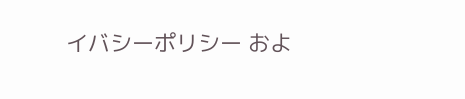イバシーポリシー およ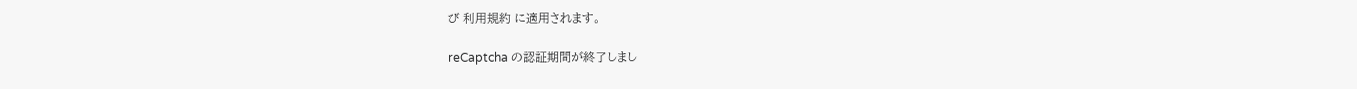び 利用規約 に適用されます。

reCaptcha の認証期間が終了しまし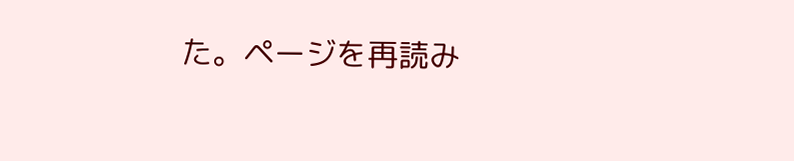た。ページを再読み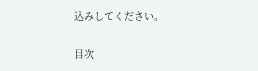込みしてください。

目次